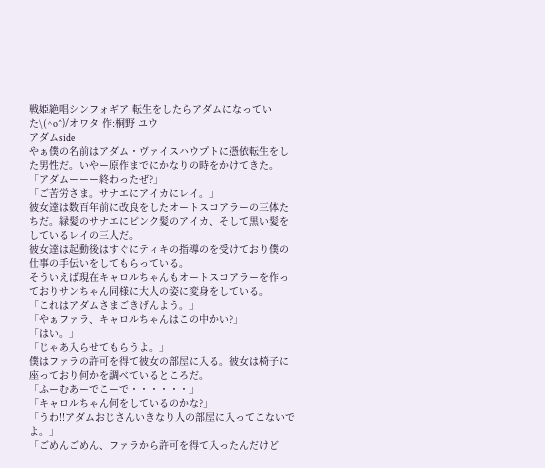戦姫絶唱シンフォギア 転生をしたらアダムになっていた\(^o^)/オワタ 作:桐野 ユウ
アダムside
やぁ僕の名前はアダム・ヴァイスハウプトに憑依転生をした男性だ。いやー原作までにかなりの時をかけてきた。
「アダムーーー終わったぜ?」
「ご苦労さま。サナエにアイカにレイ。」
彼女達は数百年前に改良をしたオートスコアラーの三体たちだ。緑髪のサナエにピンク髪のアイカ、そして黒い髪をしているレイの三人だ。
彼女達は起動後はすぐにティキの指導のを受けており僕の仕事の手伝いをしてもらっている。
そういえば現在キャロルちゃんもオートスコアラーを作っておりサンちゃん同様に大人の姿に変身をしている。
「これはアダムさまごきげんよう。」
「やぁファラ、キャロルちゃんはこの中かい?」
「はい。」
「じゃあ入らせてもらうよ。」
僕はファラの許可を得て彼女の部屋に入る。彼女は椅子に座っており何かを調べているところだ。
「ふーむあーでこーで・・・・・・」
「キャロルちゃん何をしているのかな?」
「うわ!!アダムおじさんいきなり人の部屋に入ってこないでよ。」
「ごめんごめん、ファラから許可を得て入ったんだけど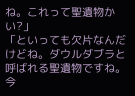ね。これって聖遺物かい?」
「といっても欠片なんだけどね。ダウルダブラと呼ばれる聖遺物ですね。今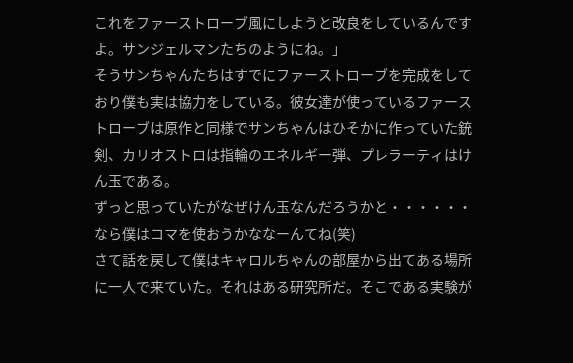これをファーストローブ風にしようと改良をしているんですよ。サンジェルマンたちのようにね。」
そうサンちゃんたちはすでにファーストローブを完成をしており僕も実は協力をしている。彼女達が使っているファーストローブは原作と同様でサンちゃんはひそかに作っていた銃剣、カリオストロは指輪のエネルギー弾、プレラーティはけん玉である。
ずっと思っていたがなぜけん玉なんだろうかと・・・・・・なら僕はコマを使おうかななーんてね(笑)
さて話を戻して僕はキャロルちゃんの部屋から出てある場所に一人で来ていた。それはある研究所だ。そこである実験が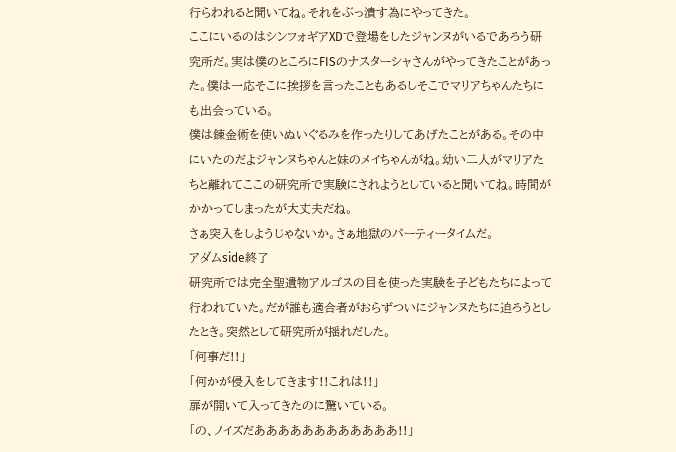行らわれると聞いてね。それをぶっ潰す為にやってきた。
ここにいるのはシンフォギアXDで登場をしたジャンヌがいるであろう研究所だ。実は僕のところにFISのナスターシャさんがやってきたことがあった。僕は一応そこに挨拶を言ったこともあるしそこでマリアちゃんたちにも出会っている。
僕は錬金術を使いぬいぐるみを作ったりしてあげたことがある。その中にいたのだよジャンヌちゃんと妹のメイちゃんがね。幼い二人がマリアたちと離れてここの研究所で実験にされようとしていると聞いてね。時間がかかってしまったが大丈夫だね。
さぁ突入をしようじゃないか。さぁ地獄のパーティータイムだ。
アダムside終了
研究所では完全聖遺物アルゴスの目を使った実験を子どもたちによって行われていた。だが誰も適合者がおらずついにジャンヌたちに迫ろうとしたとき。突然として研究所が揺れだした。
「何事だ!!」
「何かが侵入をしてきます!!これは!!」
扉が開いて入ってきたのに驚いている。
「の、ノイズだああああああああああああ!!」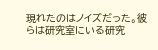現れたのはノイズだった。彼らは研究室にいる研究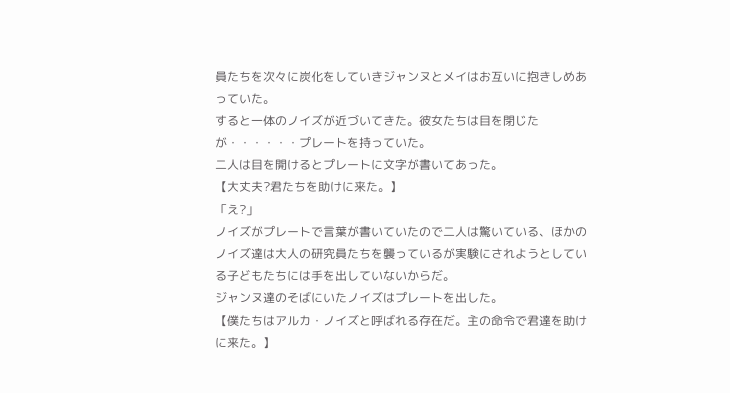員たちを次々に炭化をしていきジャンヌとメイはお互いに抱きしめあっていた。
すると一体のノイズが近づいてきた。彼女たちは目を閉じたが・・・・・・プレートを持っていた。
二人は目を開けるとプレートに文字が書いてあった。
【大丈夫?君たちを助けに来た。】
「え?」
ノイズがプレートで言葉が書いていたので二人は驚いている、ほかのノイズ達は大人の研究員たちを襲っているが実験にされようとしている子どもたちには手を出していないからだ。
ジャンヌ達のそばにいたノイズはプレートを出した。
【僕たちはアルカ・ノイズと呼ばれる存在だ。主の命令で君達を助けに来た。】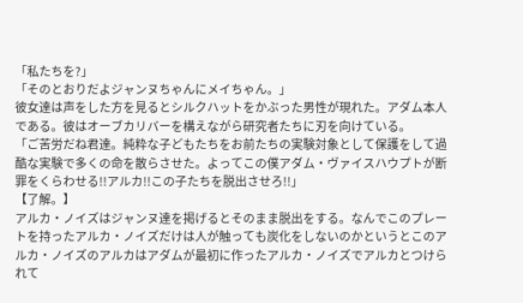「私たちを?」
「そのとおりだよジャンヌちゃんにメイちゃん。」
彼女達は声をした方を見るとシルクハットをかぶった男性が現れた。アダム本人である。彼はオーブカリバーを構えながら研究者たちに刃を向けている。
「ご苦労だね君達。純粋な子どもたちをお前たちの実験対象として保護をして過酷な実験で多くの命を散らさせた。よってこの僕アダム・ヴァイスハウプトが断罪をくらわせる!!アルカ!!この子たちを脱出させろ!!」
【了解。】
アルカ・ノイズはジャンヌ達を掲げるとそのまま脱出をする。なんでこのプレートを持ったアルカ・ノイズだけは人が触っても炭化をしないのかというとこのアルカ・ノイズのアルカはアダムが最初に作ったアルカ・ノイズでアルカとつけられて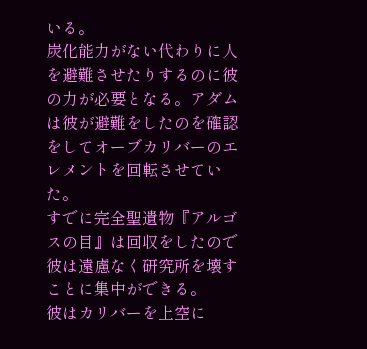いる。
炭化能力がない代わりに人を避難させたりするのに彼の力が必要となる。アダムは彼が避難をしたのを確認をしてオーブカリバーのエレメントを回転させていた。
すでに完全聖遺物『アルゴスの目』は回収をしたので彼は遠慮なく研究所を壊すことに集中ができる。
彼はカリバーを上空に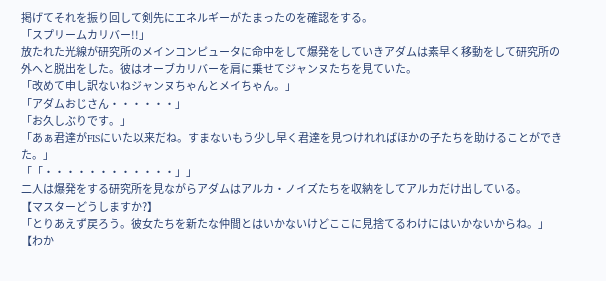掲げてそれを振り回して剣先にエネルギーがたまったのを確認をする。
「スプリームカリバー!!」
放たれた光線が研究所のメインコンピュータに命中をして爆発をしていきアダムは素早く移動をして研究所の外へと脱出をした。彼はオーブカリバーを肩に乗せてジャンヌたちを見ていた。
「改めて申し訳ないねジャンヌちゃんとメイちゃん。」
「アダムおじさん・・・・・・」
「お久しぶりです。」
「あぁ君達がFISにいた以来だね。すまないもう少し早く君達を見つけれればほかの子たちを助けることができた。」
「「・・・・・・・・・・・・」」
二人は爆発をする研究所を見ながらアダムはアルカ・ノイズたちを収納をしてアルカだけ出している。
【マスターどうしますか?】
「とりあえず戻ろう。彼女たちを新たな仲間とはいかないけどここに見捨てるわけにはいかないからね。」
【わか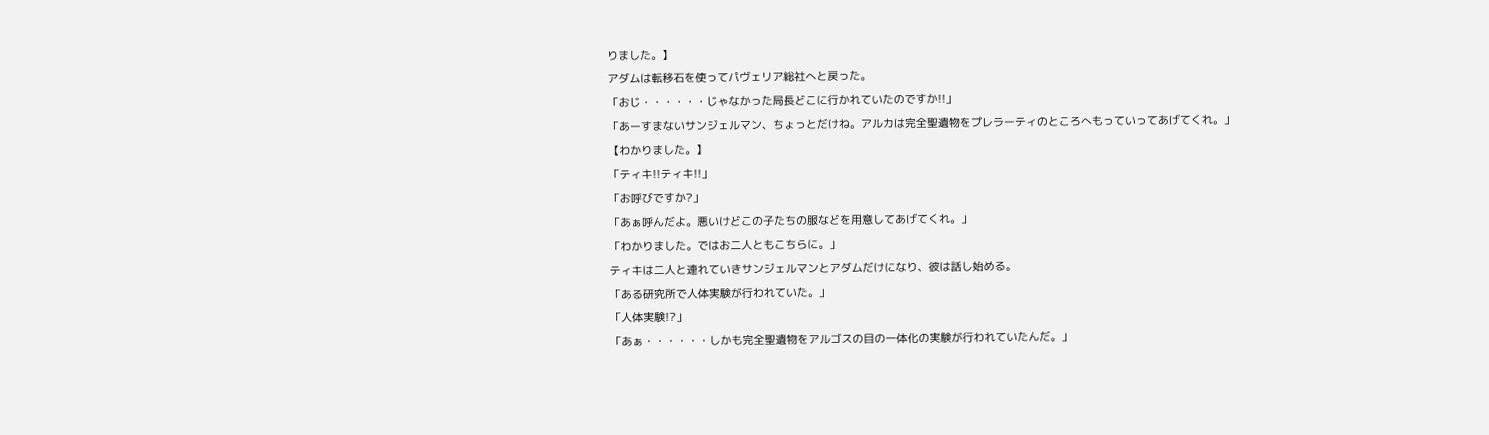りました。】
アダムは転移石を使ってパヴェリア総社へと戻った。
「おじ・・・・・・じゃなかった局長どこに行かれていたのですか!!」
「あーすまないサンジェルマン、ちょっとだけね。アルカは完全聖遺物をプレラーティのところへもっていってあげてくれ。」
【わかりました。】
「ティキ!!ティキ!!」
「お呼びですか?」
「あぁ呼んだよ。悪いけどこの子たちの服などを用意してあげてくれ。」
「わかりました。ではお二人ともこちらに。」
ティキは二人と連れていきサンジェルマンとアダムだけになり、彼は話し始める。
「ある研究所で人体実験が行われていた。」
「人体実験!?」
「あぁ・・・・・・しかも完全聖遺物をアルゴスの目の一体化の実験が行われていたんだ。」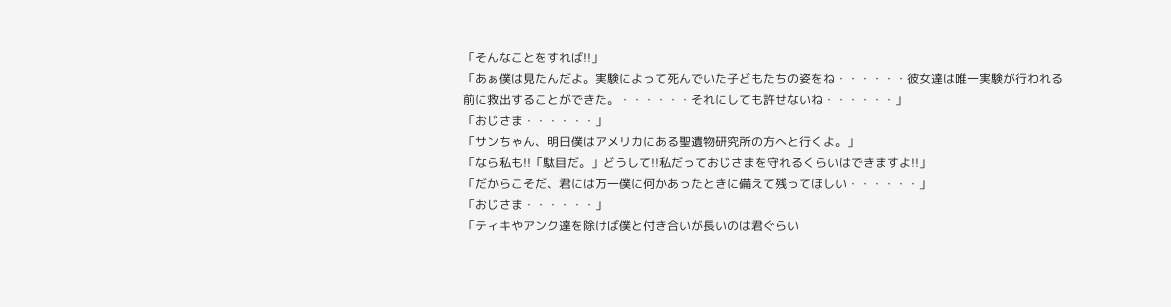「そんなことをすれば!!」
「あぁ僕は見たんだよ。実験によって死んでいた子どもたちの姿をね・・・・・・彼女達は唯一実験が行われる前に救出することができた。・・・・・・それにしても許せないね・・・・・・」
「おじさま・・・・・・」
「サンちゃん、明日僕はアメリカにある聖遺物研究所の方へと行くよ。」
「なら私も!!「駄目だ。」どうして!!私だっておじさまを守れるくらいはできますよ!!」
「だからこそだ、君には万一僕に何かあったときに備えて残ってほしい・・・・・・」
「おじさま・・・・・・」
「ティキやアンク達を除けば僕と付き合いが長いのは君ぐらい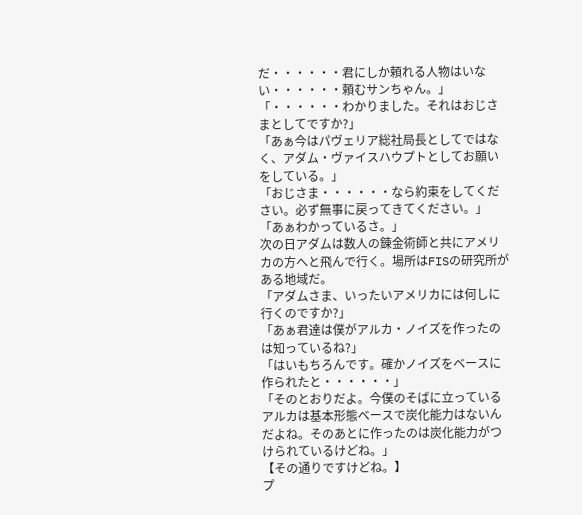だ・・・・・・君にしか頼れる人物はいない・・・・・・頼むサンちゃん。」
「・・・・・・わかりました。それはおじさまとしてですか?」
「あぁ今はパヴェリア総社局長としてではなく、アダム・ヴァイスハウプトとしてお願いをしている。」
「おじさま・・・・・・なら約束をしてください。必ず無事に戻ってきてください。」
「あぁわかっているさ。」
次の日アダムは数人の錬金術師と共にアメリカの方へと飛んで行く。場所はFISの研究所がある地域だ。
「アダムさま、いったいアメリカには何しに行くのですか?」
「あぁ君達は僕がアルカ・ノイズを作ったのは知っているね?」
「はいもちろんです。確かノイズをベースに作られたと・・・・・・」
「そのとおりだよ。今僕のそばに立っているアルカは基本形態ベースで炭化能力はないんだよね。そのあとに作ったのは炭化能力がつけられているけどね。」
【その通りですけどね。】
プ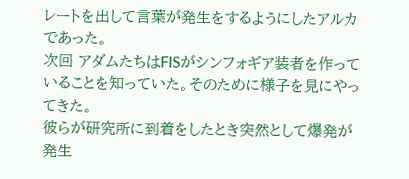レートを出して言葉が発生をするようにしたアルカであった。
次回 アダムたちはFISがシンフォギア装者を作っていることを知っていた。そのために様子を見にやってきた。
彼らが研究所に到着をしたとき突然として爆発が発生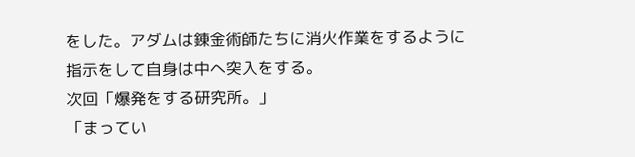をした。アダムは錬金術師たちに消火作業をするように指示をして自身は中へ突入をする。
次回「爆発をする研究所。」
「まってい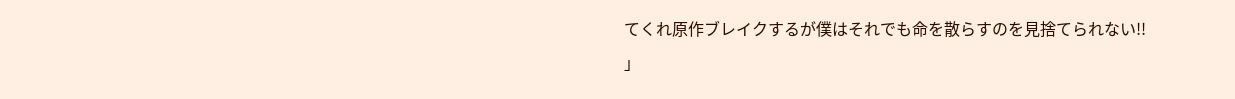てくれ原作ブレイクするが僕はそれでも命を散らすのを見捨てられない!!
」